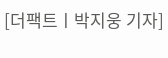[더팩트ㅣ박지웅 기자]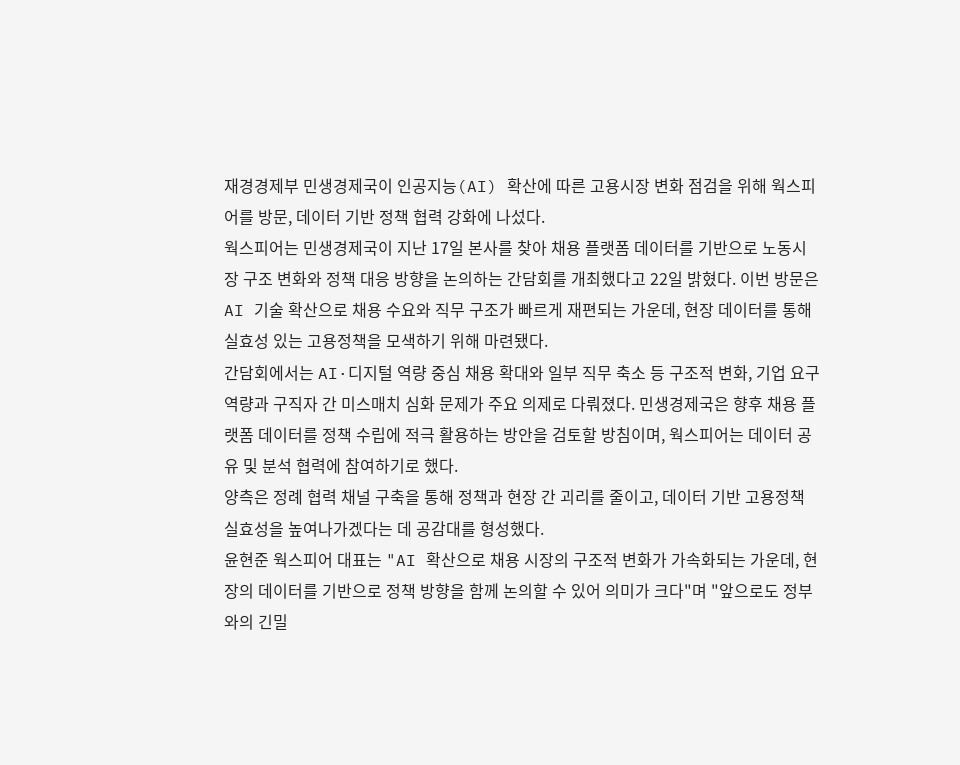재경경제부 민생경제국이 인공지능(AI) 확산에 따른 고용시장 변화 점검을 위해 웍스피어를 방문, 데이터 기반 정책 협력 강화에 나섰다.
웍스피어는 민생경제국이 지난 17일 본사를 찾아 채용 플랫폼 데이터를 기반으로 노동시장 구조 변화와 정책 대응 방향을 논의하는 간담회를 개최했다고 22일 밝혔다. 이번 방문은 AI 기술 확산으로 채용 수요와 직무 구조가 빠르게 재편되는 가운데, 현장 데이터를 통해 실효성 있는 고용정책을 모색하기 위해 마련됐다.
간담회에서는 AI·디지털 역량 중심 채용 확대와 일부 직무 축소 등 구조적 변화, 기업 요구 역량과 구직자 간 미스매치 심화 문제가 주요 의제로 다뤄졌다. 민생경제국은 향후 채용 플랫폼 데이터를 정책 수립에 적극 활용하는 방안을 검토할 방침이며, 웍스피어는 데이터 공유 및 분석 협력에 참여하기로 했다.
양측은 정례 협력 채널 구축을 통해 정책과 현장 간 괴리를 줄이고, 데이터 기반 고용정책 실효성을 높여나가겠다는 데 공감대를 형성했다.
윤현준 웍스피어 대표는 "AI 확산으로 채용 시장의 구조적 변화가 가속화되는 가운데, 현장의 데이터를 기반으로 정책 방향을 함께 논의할 수 있어 의미가 크다"며 "앞으로도 정부와의 긴밀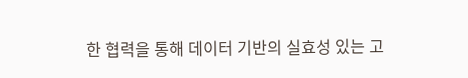한 협력을 통해 데이터 기반의 실효성 있는 고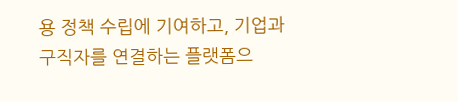용 정책 수립에 기여하고, 기업과 구직자를 연결하는 플랫폼으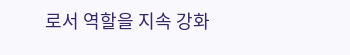로서 역할을 지속 강화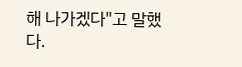해 나가겠다"고 말했다.